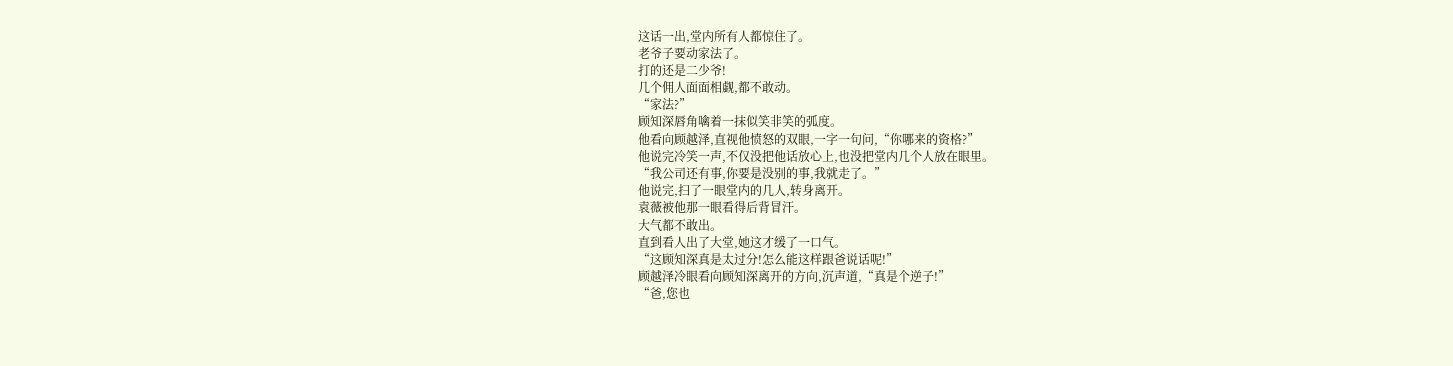这话一出,堂内所有人都惊住了。
老爷子要动家法了。
打的还是二少爷!
几个佣人面面相觑,都不敢动。
“家法?”
顾知深唇角噙着一抹似笑非笑的弧度。
他看向顾越泽,直视他愤怒的双眼,一字一句问,“你哪来的资格?”
他说完冷笑一声,不仅没把他话放心上,也没把堂内几个人放在眼里。
“我公司还有事,你要是没别的事,我就走了。”
他说完,扫了一眼堂内的几人,转身离开。
袁薇被他那一眼看得后背冒汗。
大气都不敢出。
直到看人出了大堂,她这才缓了一口气。
“这顾知深真是太过分!怎么能这样跟爸说话呢!”
顾越泽冷眼看向顾知深离开的方向,沉声道,“真是个逆子!”
“爸,您也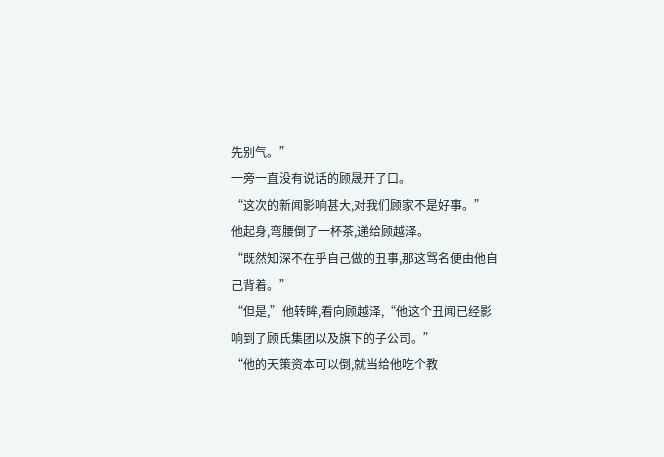先别气。”
一旁一直没有说话的顾晟开了口。
“这次的新闻影响甚大,对我们顾家不是好事。”
他起身,弯腰倒了一杯茶,递给顾越泽。
“既然知深不在乎自己做的丑事,那这骂名便由他自己背着。”
“但是,”他转眸,看向顾越泽,“他这个丑闻已经影响到了顾氏集团以及旗下的子公司。”
“他的天策资本可以倒,就当给他吃个教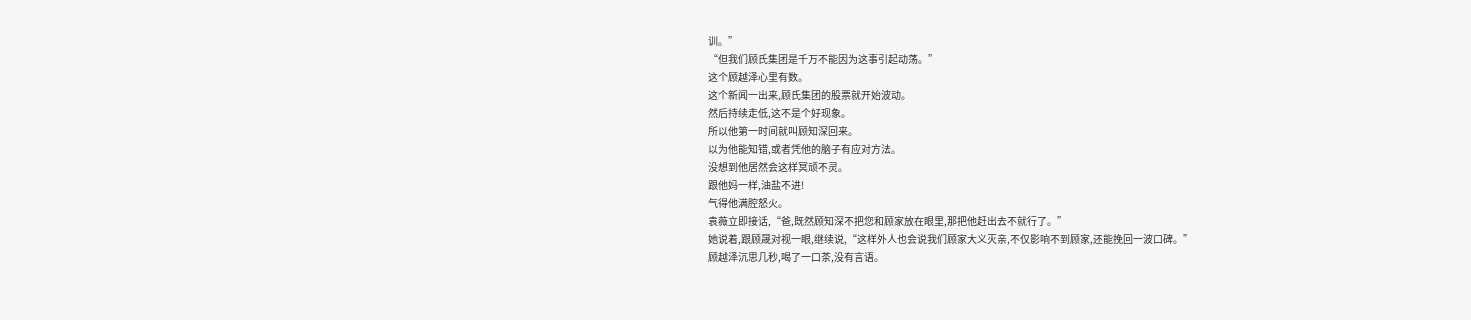训。”
“但我们顾氏集团是千万不能因为这事引起动荡。”
这个顾越泽心里有数。
这个新闻一出来,顾氏集团的股票就开始波动。
然后持续走低,这不是个好现象。
所以他第一时间就叫顾知深回来。
以为他能知错,或者凭他的脑子有应对方法。
没想到他居然会这样冥顽不灵。
跟他妈一样,油盐不进!
气得他满腔怒火。
袁薇立即接话,“爸,既然顾知深不把您和顾家放在眼里,那把他赶出去不就行了。”
她说着,跟顾晟对视一眼,继续说,“这样外人也会说我们顾家大义灭亲,不仅影响不到顾家,还能挽回一波口碑。”
顾越泽沉思几秒,喝了一口茶,没有言语。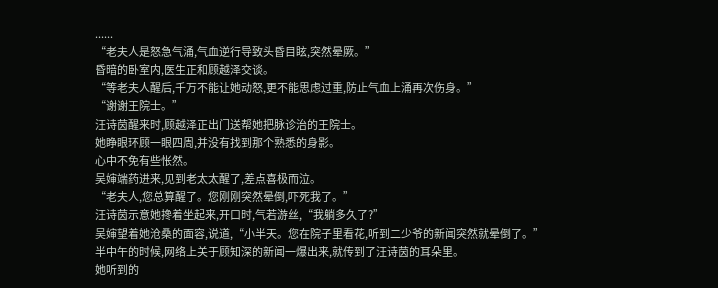......
“老夫人是怒急气涌,气血逆行导致头昏目眩,突然晕厥。”
昏暗的卧室内,医生正和顾越泽交谈。
“等老夫人醒后,千万不能让她动怒,更不能思虑过重,防止气血上涌再次伤身。”
“谢谢王院士。”
汪诗茵醒来时,顾越泽正出门送帮她把脉诊治的王院士。
她睁眼环顾一眼四周,并没有找到那个熟悉的身影。
心中不免有些怅然。
吴婶端药进来,见到老太太醒了,差点喜极而泣。
“老夫人,您总算醒了。您刚刚突然晕倒,吓死我了。”
汪诗茵示意她搀着坐起来,开口时,气若游丝,“我躺多久了?”
吴婶望着她沧桑的面容,说道,“小半天。您在院子里看花,听到二少爷的新闻突然就晕倒了。”
半中午的时候,网络上关于顾知深的新闻一爆出来,就传到了汪诗茵的耳朵里。
她听到的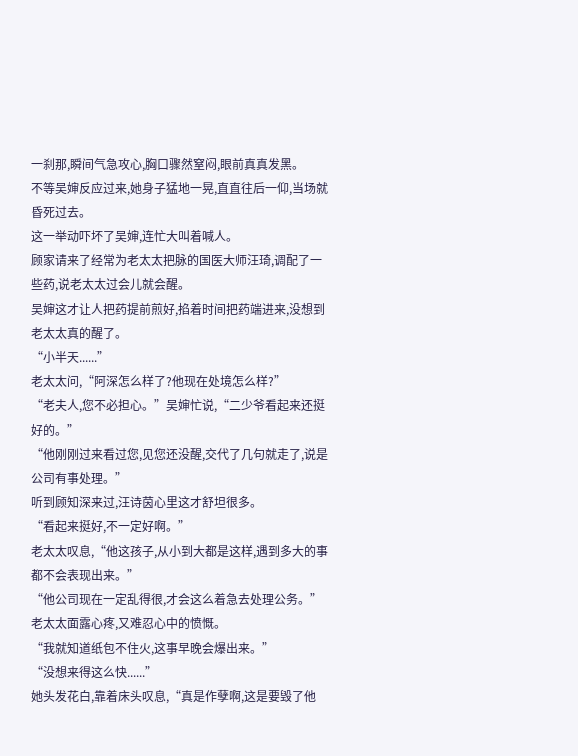一刹那,瞬间气急攻心,胸口骤然窒闷,眼前真真发黑。
不等吴婶反应过来,她身子猛地一晃,直直往后一仰,当场就昏死过去。
这一举动吓坏了吴婶,连忙大叫着喊人。
顾家请来了经常为老太太把脉的国医大师汪琦,调配了一些药,说老太太过会儿就会醒。
吴婶这才让人把药提前煎好,掐着时间把药端进来,没想到老太太真的醒了。
“小半天......”
老太太问,“阿深怎么样了?他现在处境怎么样?”
“老夫人,您不必担心。”吴婶忙说,“二少爷看起来还挺好的。”
“他刚刚过来看过您,见您还没醒,交代了几句就走了,说是公司有事处理。”
听到顾知深来过,汪诗茵心里这才舒坦很多。
“看起来挺好,不一定好啊。”
老太太叹息,“他这孩子,从小到大都是这样,遇到多大的事都不会表现出来。”
“他公司现在一定乱得很,才会这么着急去处理公务。”
老太太面露心疼,又难忍心中的愤慨。
“我就知道纸包不住火,这事早晚会爆出来。”
“没想来得这么快......”
她头发花白,靠着床头叹息,“真是作孽啊,这是要毁了他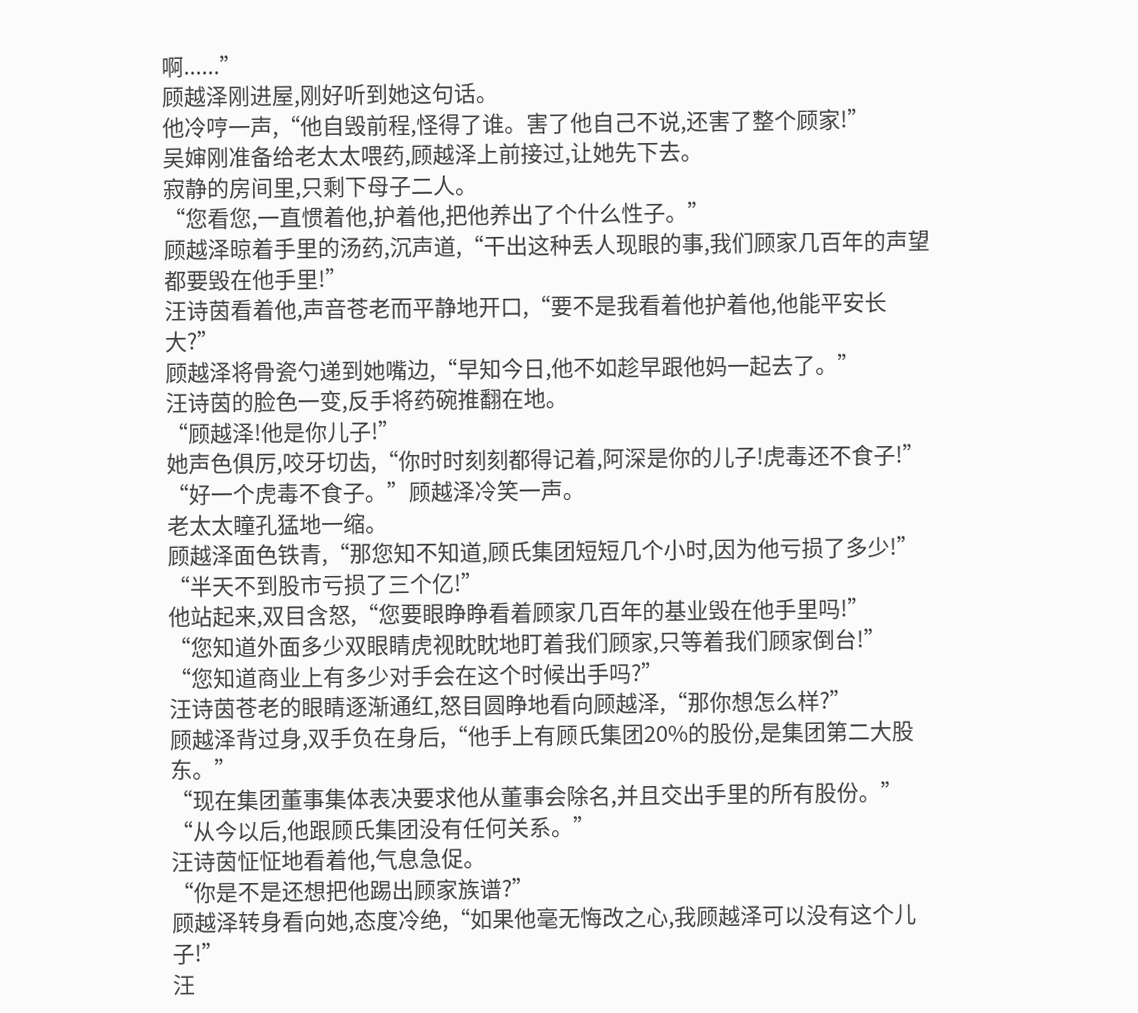啊......”
顾越泽刚进屋,刚好听到她这句话。
他冷哼一声,“他自毁前程,怪得了谁。害了他自己不说,还害了整个顾家!”
吴婶刚准备给老太太喂药,顾越泽上前接过,让她先下去。
寂静的房间里,只剩下母子二人。
“您看您,一直惯着他,护着他,把他养出了个什么性子。”
顾越泽晾着手里的汤药,沉声道,“干出这种丢人现眼的事,我们顾家几百年的声望都要毁在他手里!”
汪诗茵看着他,声音苍老而平静地开口,“要不是我看着他护着他,他能平安长大?”
顾越泽将骨瓷勺递到她嘴边,“早知今日,他不如趁早跟他妈一起去了。”
汪诗茵的脸色一变,反手将药碗推翻在地。
“顾越泽!他是你儿子!”
她声色俱厉,咬牙切齿,“你时时刻刻都得记着,阿深是你的儿子!虎毒还不食子!”
“好一个虎毒不食子。”顾越泽冷笑一声。
老太太瞳孔猛地一缩。
顾越泽面色铁青,“那您知不知道,顾氏集团短短几个小时,因为他亏损了多少!”
“半天不到股市亏损了三个亿!”
他站起来,双目含怒,“您要眼睁睁看着顾家几百年的基业毁在他手里吗!”
“您知道外面多少双眼睛虎视眈眈地盯着我们顾家,只等着我们顾家倒台!”
“您知道商业上有多少对手会在这个时候出手吗?”
汪诗茵苍老的眼睛逐渐通红,怒目圆睁地看向顾越泽,“那你想怎么样?”
顾越泽背过身,双手负在身后,“他手上有顾氏集团20%的股份,是集团第二大股东。”
“现在集团董事集体表决要求他从董事会除名,并且交出手里的所有股份。”
“从今以后,他跟顾氏集团没有任何关系。”
汪诗茵怔怔地看着他,气息急促。
“你是不是还想把他踢出顾家族谱?”
顾越泽转身看向她,态度冷绝,“如果他毫无悔改之心,我顾越泽可以没有这个儿子!”
汪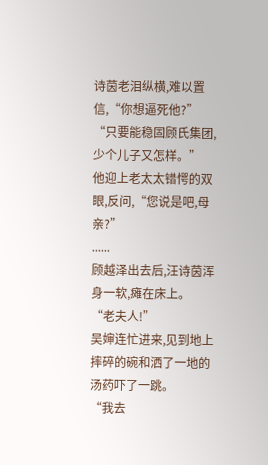诗茵老泪纵横,难以置信,“你想逼死他?”
“只要能稳固顾氏集团,少个儿子又怎样。”
他迎上老太太错愕的双眼,反问,“您说是吧,母亲?”
......
顾越泽出去后,汪诗茵浑身一软,瘫在床上。
“老夫人!”
吴婶连忙进来,见到地上摔碎的碗和洒了一地的汤药吓了一跳。
“我去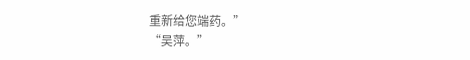重新给您端药。”
“吴萍。”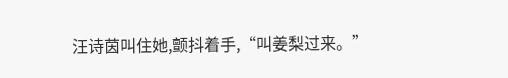汪诗茵叫住她,颤抖着手,“叫姜梨过来。”